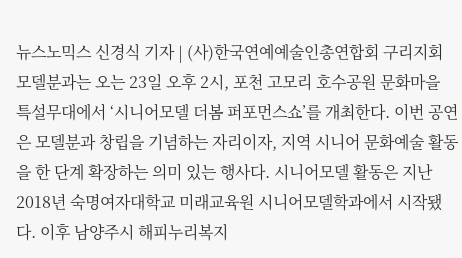뉴스노믹스 신경식 기자 | (사)한국연예예술인총연합회 구리지회 모델분과는 오는 23일 오후 2시, 포천 고모리 호수공원 문화마을 특설무대에서 ‘시니어모델 더봄 퍼포먼스쇼’를 개최한다. 이번 공연은 모델분과 창립을 기념하는 자리이자, 지역 시니어 문화예술 활동을 한 단계 확장하는 의미 있는 행사다. 시니어모델 활동은 지난 2018년 숙명여자대학교 미래교육원 시니어모델학과에서 시작됐다. 이후 남양주시 해피누리복지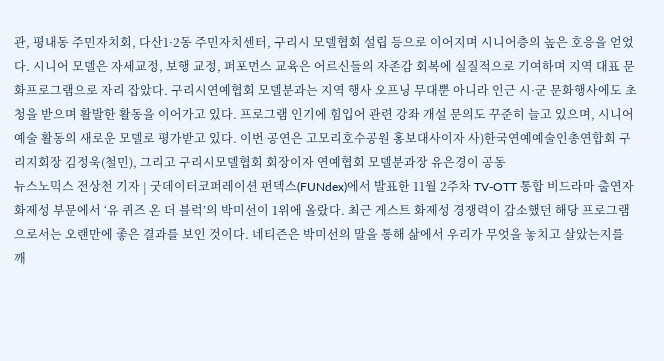관, 평내동 주민자치회, 다산1·2동 주민자치센터, 구리시 모델협회 설립 등으로 이어지며 시니어층의 높은 호응을 얻었다. 시니어 모델은 자세교정, 보행 교정, 퍼포먼스 교육은 어르신들의 자존감 회복에 실질적으로 기여하며 지역 대표 문화프로그램으로 자리 잡았다. 구리시연예협회 모델분과는 지역 행사 오프닝 무대뿐 아니라 인근 시·군 문화행사에도 초청을 받으며 활발한 활동을 이어가고 있다. 프로그램 인기에 힘입어 관련 강좌 개설 문의도 꾸준히 늘고 있으며, 시니어 예술 활동의 새로운 모델로 평가받고 있다. 이번 공연은 고모리호수공원 홍보대사이자 사)한국연예예술인총연합회 구리지회장 김정욱(철민), 그리고 구리시모델협회 회장이자 연예협회 모델분과장 유은경이 공동
뉴스노믹스 전상천 기자 | 굿데이터코퍼레이션 펀덱스(FUNdex)에서 발표한 11월 2주차 TV-OTT 통합 비드라마 출연자 화제성 부문에서 ‘유 퀴즈 온 더 블럭’의 박미선이 1위에 올랐다. 최근 게스트 화제성 경쟁력이 감소했던 해당 프로그램으로서는 오랜만에 좋은 결과를 보인 것이다. 네티즌은 박미선의 말을 통해 삶에서 우리가 무엇을 놓치고 살았는지를 깨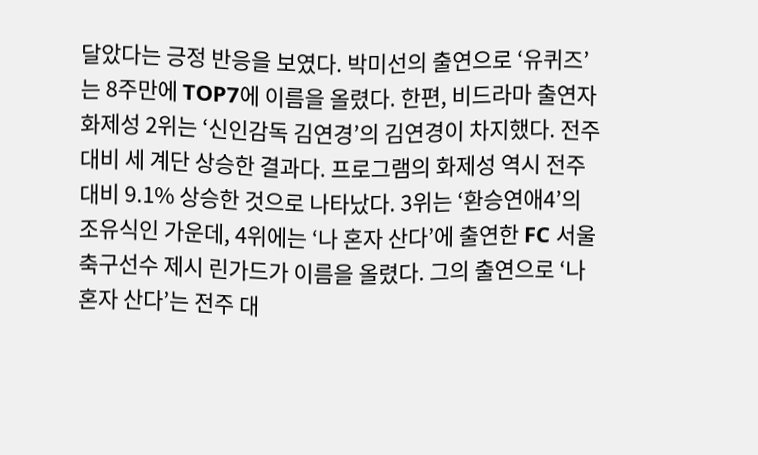달았다는 긍정 반응을 보였다. 박미선의 출연으로 ‘유퀴즈’는 8주만에 TOP7에 이름을 올렸다. 한편, 비드라마 출연자 화제성 2위는 ‘신인감독 김연경’의 김연경이 차지했다. 전주 대비 세 계단 상승한 결과다. 프로그램의 화제성 역시 전주 대비 9.1% 상승한 것으로 나타났다. 3위는 ‘환승연애4’의 조유식인 가운데, 4위에는 ‘나 혼자 산다’에 출연한 FC 서울 축구선수 제시 린가드가 이름을 올렸다. 그의 출연으로 ‘나 혼자 산다’는 전주 대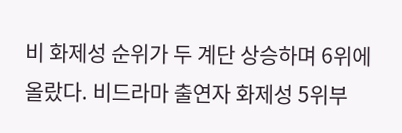비 화제성 순위가 두 계단 상승하며 6위에 올랐다. 비드라마 출연자 화제성 5위부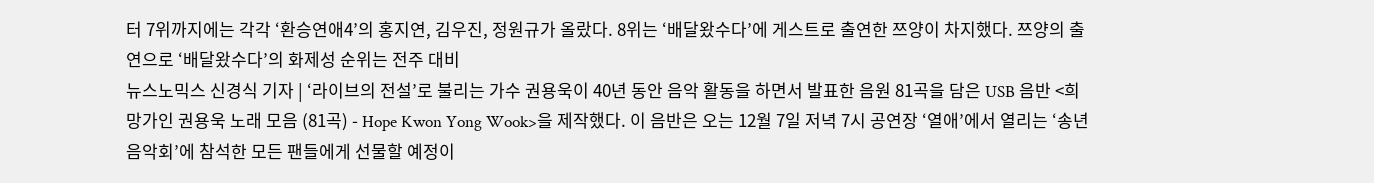터 7위까지에는 각각 ‘환승연애4’의 홍지연, 김우진, 정원규가 올랐다. 8위는 ‘배달왔수다’에 게스트로 출연한 쯔양이 차지했다. 쯔양의 출연으로 ‘배달왔수다’의 화제성 순위는 전주 대비
뉴스노믹스 신경식 기자 | ‘라이브의 전설’로 불리는 가수 권용욱이 40년 동안 음악 활동을 하면서 발표한 음원 81곡을 담은 USB 음반 <희망가인 권용욱 노래 모음 (81곡) - Hope Kwon Yong Wook>을 제작했다. 이 음반은 오는 12월 7일 저녁 7시 공연장 ‘열애’에서 열리는 ‘송년 음악회’에 참석한 모든 팬들에게 선물할 예정이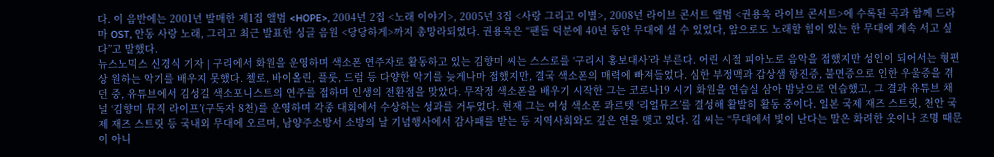다. 이 음반에는 2001년 발매한 제1집 앨범 <HOPE>, 2004년 2집 <노래 이야기>, 2005년 3집 <사랑 그리고 이별>, 2008년 라이브 콘서트 앨범 <권용욱 라이브 콘서트>에 수록된 곡과 함께 드라마 OST, 안동 사랑 노래, 그리고 최근 발표한 싱글 음원 <당당하게>까지 총망라되었다. 권용욱은 “팬들 덕분에 40년 동안 무대에 설 수 있었다, 앞으로도 노래할 힘이 있는 한 무대에 계속 서고 싶다”고 말했다.
뉴스노믹스 신경식 기자 | 구리에서 화원을 운영하며 색소폰 연주자로 활동하고 있는 김향미 씨는 스스로를 ‘구리시 홍보대사’라 부른다. 어린 시절 피아노로 음악을 접했지만 성인이 되어서는 형편상 원하는 악기를 배우지 못했다. 첼로, 바이올린, 플룻, 드럼 등 다양한 악기를 늦게나마 접했지만, 결국 색소폰의 매력에 빠져들었다. 심한 부정맥과 갑상샘 항진증, 불면증으로 인한 우울증을 겪던 중, 유튜브에서 김성길 색소포니스트의 연주를 접하며 인생의 전환점을 맞았다. 무작정 색소폰을 배우기 시작한 그는 코로나19 시기 화원을 연습실 삼아 밤낮으로 연습했고, 그 결과 유튜브 채널 ‘김향미 뮤직 라이프’(구독자 8천)를 운영하며 각종 대회에서 수상하는 성과를 거두었다. 현재 그는 여성 색소폰 콰르텟 ‘리얼뮤즈’를 결성해 활발히 활동 중이다. 일본 국제 재즈 스트릿, 천안 국제 재즈 스트릿 등 국내외 무대에 오르며, 남양주소방서 소방의 날 기념행사에서 감사패를 받는 등 지역사회와도 깊은 연을 맺고 있다. 김 씨는 “무대에서 빛이 난다는 말은 화려한 옷이나 조명 때문이 아니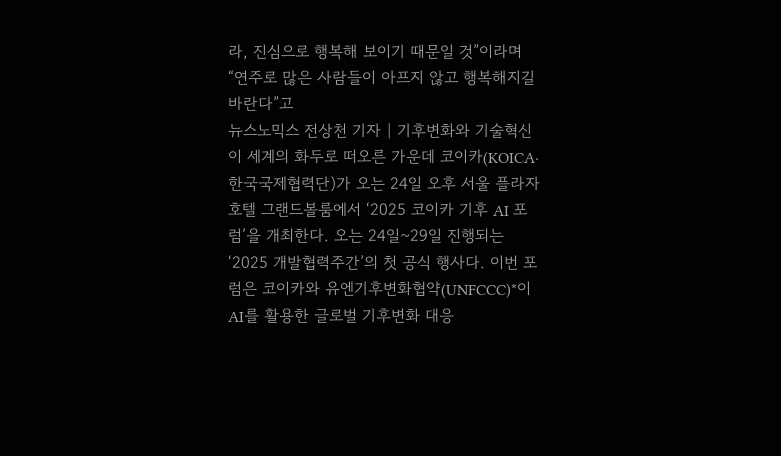라, 진심으로 행복해 보이기 때문일 것”이라며 “연주로 많은 사람들이 아프지 않고 행복해지길 바란다”고
뉴스노믹스 전상천 기자 | 기후변화와 기술혁신이 세계의 화두로 떠오른 가운데 코이카(KOICA·한국국제협력단)가 오는 24일 오후 서울 플라자호텔 그랜드볼룸에서 ‘2025 코이카 기후 AI 포럼’을 개최한다. 오는 24일~29일 진행되는 ‘2025 개발협력주간’의 첫 공식 행사다. 이번 포럼은 코이카와 유엔기후변화협약(UNFCCC)*이 AI를 활용한 글로벌 기후변화 대응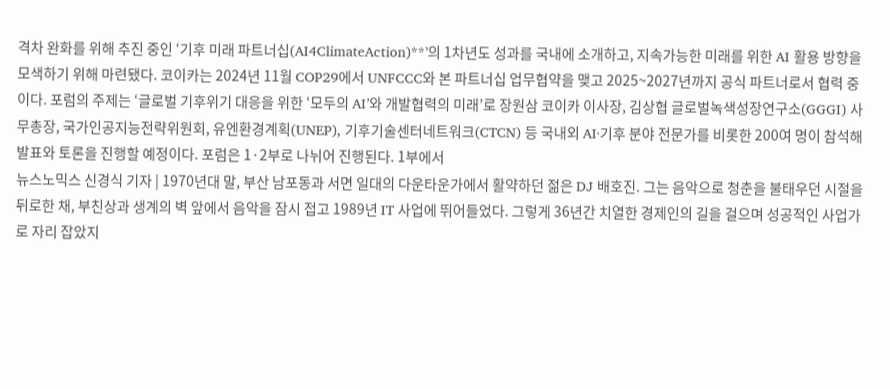격차 완화를 위해 추진 중인 ‘기후 미래 파트너십(AI4ClimateAction)**’의 1차년도 성과를 국내에 소개하고, 지속가능한 미래를 위한 AI 활용 방향을 모색하기 위해 마련됐다. 코이카는 2024년 11월 COP29에서 UNFCCC와 본 파트너십 업무협약을 맺고 2025~2027년까지 공식 파트너로서 협력 중이다. 포럼의 주제는 ‘글로벌 기후위기 대응을 위한 ‘모두의 AI’와 개발협력의 미래’로 장원삼 코이카 이사장, 김상협 글로벌녹색성장연구소(GGGI) 사무총장, 국가인공지능전략위원회, 유엔환경계획(UNEP), 기후기술센터네트워크(CTCN) 등 국내외 AI·기후 분야 전문가를 비롯한 200여 명이 참석해 발표와 토론을 진행할 예정이다. 포럼은 1·2부로 나뉘어 진행된다. 1부에서
뉴스노믹스 신경식 기자 | 1970년대 말, 부산 남포동과 서면 일대의 다운타운가에서 활약하던 젊은 DJ 배호진. 그는 음악으로 청춘을 불태우던 시절을 뒤로한 채, 부친상과 생계의 벽 앞에서 음악을 잠시 접고 1989년 IT 사업에 뛰어들었다. 그렇게 36년간 치열한 경제인의 길을 걸으며 성공적인 사업가로 자리 잡았지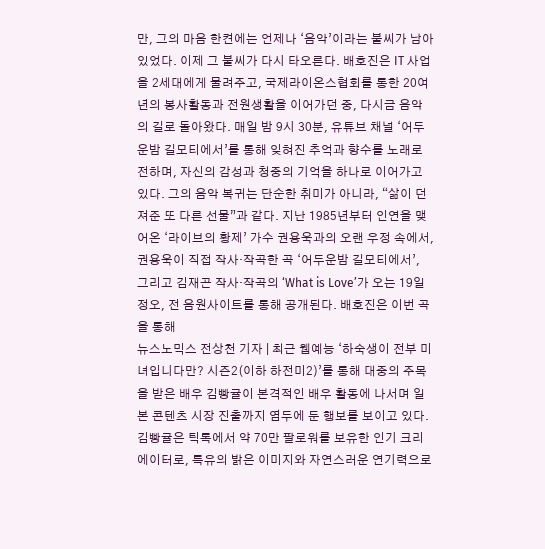만, 그의 마음 한켠에는 언제나 ‘음악’이라는 불씨가 남아 있었다. 이제 그 불씨가 다시 타오른다. 배호진은 IT 사업을 2세대에게 물려주고, 국제라이온스협회를 통한 20여 년의 봉사활동과 전원생활을 이어가던 중, 다시금 음악의 길로 돌아왔다. 매일 밤 9시 30분, 유튜브 채널 ‘어두운밤 길모티에서’를 통해 잊혀진 추억과 향수를 노래로 전하며, 자신의 감성과 청중의 기억을 하나로 이어가고 있다. 그의 음악 복귀는 단순한 취미가 아니라, “삶이 던져준 또 다른 선물”과 같다. 지난 1985년부터 인연을 맺어온 ‘라이브의 황제’ 가수 권용욱과의 오랜 우정 속에서, 권용욱이 직접 작사·작곡한 곡 ‘어두운밤 길모티에서’, 그리고 김재곤 작사·작곡의 ‘What is Love’가 오는 19일 정오, 전 음원사이트를 통해 공개된다. 배호진은 이번 곡을 통해
뉴스노믹스 전상천 기자 | 최근 웹예능 ‘하숙생이 전부 미녀입니다만? 시즌2(이하 하전미2)’를 통해 대중의 주목을 받은 배우 김빵귤이 본격적인 배우 활동에 나서며 일본 콘텐츠 시장 진출까지 염두에 둔 행보를 보이고 있다. 김빵귤은 틱톡에서 약 70만 팔로워를 보유한 인기 크리에이터로, 특유의 밝은 이미지와 자연스러운 연기력으로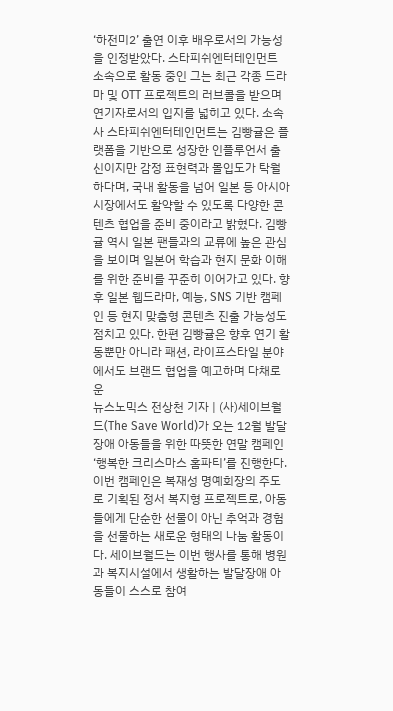‘하전미2’ 출연 이후 배우로서의 가능성을 인정받았다. 스타피쉬엔터테인먼트 소속으로 활동 중인 그는 최근 각종 드라마 및 OTT 프로젝트의 러브콜을 받으며 연기자로서의 입지를 넓히고 있다. 소속사 스타피쉬엔터테인먼트는 김빵귤은 플랫폼을 기반으로 성장한 인플루언서 출신이지만 감정 표현력과 몰입도가 탁월하다며, 국내 활동을 넘어 일본 등 아시아 시장에서도 활약할 수 있도록 다양한 콘텐츠 협업을 준비 중이라고 밝혔다. 김빵귤 역시 일본 팬들과의 교류에 높은 관심을 보이며 일본어 학습과 현지 문화 이해를 위한 준비를 꾸준히 이어가고 있다. 향후 일본 웹드라마, 예능, SNS 기반 캠페인 등 현지 맞춤형 콘텐츠 진출 가능성도 점치고 있다. 한편 김빵귤은 향후 연기 활동뿐만 아니라 패션, 라이프스타일 분야에서도 브랜드 협업을 예고하며 다채로운
뉴스노믹스 전상천 기자 | (사)세이브월드(The Save World)가 오는 12월 발달장애 아동들을 위한 따뜻한 연말 캠페인 ‘행복한 크리스마스 홈파티’를 진행한다. 이번 캠페인은 복재성 명예회장의 주도로 기획된 정서 복지형 프로젝트로, 아동들에게 단순한 선물이 아닌 추억과 경험을 선물하는 새로운 형태의 나눔 활동이다. 세이브월드는 이번 행사를 통해 병원과 복지시설에서 생활하는 발달장애 아동들이 스스로 참여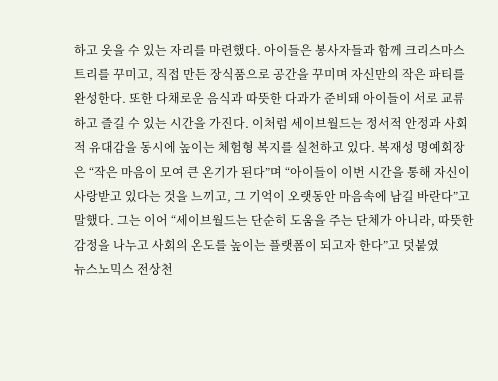하고 웃을 수 있는 자리를 마련했다. 아이들은 봉사자들과 함께 크리스마스 트리를 꾸미고, 직접 만든 장식품으로 공간을 꾸미며 자신만의 작은 파티를 완성한다. 또한 다채로운 음식과 따뜻한 다과가 준비돼 아이들이 서로 교류하고 즐길 수 있는 시간을 가진다. 이처럼 세이브월드는 정서적 안정과 사회적 유대감을 동시에 높이는 체험형 복지를 실천하고 있다. 복재성 명예회장은 “작은 마음이 모여 큰 온기가 된다”며 “아이들이 이번 시간을 통해 자신이 사랑받고 있다는 것을 느끼고, 그 기억이 오랫동안 마음속에 남길 바란다”고 말했다. 그는 이어 “세이브월드는 단순히 도움을 주는 단체가 아니라, 따뜻한 감정을 나누고 사회의 온도를 높이는 플랫폼이 되고자 한다”고 덧붙였
뉴스노믹스 전상천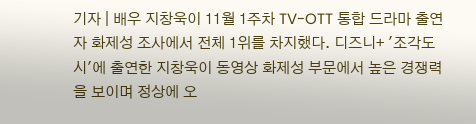기자 | 배우 지창욱이 11월 1주차 TV-OTT 통합 드라마 출연자 화제성 조사에서 전체 1위를 차지했다. 디즈니+ '조각도시'에 출연한 지창욱이 동영상 화제성 부문에서 높은 경쟁력을 보이며 정상에 오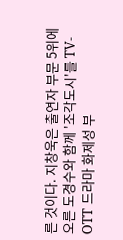른 것이다. 지창욱은 출연자 부문 5위에 오른 도경수와 함께 '조각도시'를 TV-OTT 드라마 화제성 부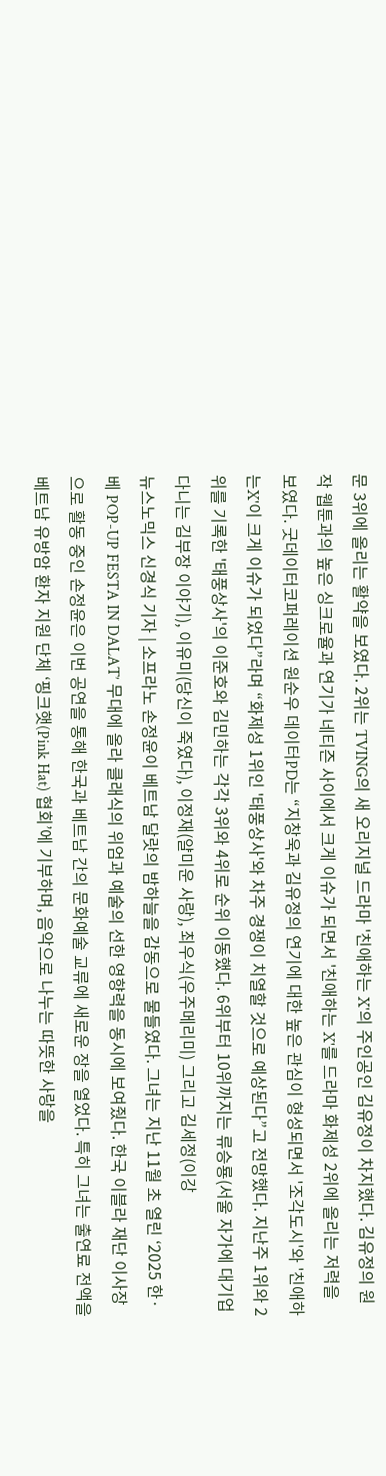문 3위에 올리는 활약을 보였다. 2위는 TVING의 새 오리지널 드라마 '친애하는 X'의 주인공인 김유정이 차지했다. 김유정의 원작 웹툰과의 높은 싱크로율과 연기가 네티즌 사이에서 크게 이슈가 되면서 '친애하는 X'를 드라마 화제성 2위에 올리는 저력을 보였다. 굿데이터코퍼레이션 원순우 데이터PD는 “지창욱과 김유정의 연기에 대한 높은 관심이 형성되면서 '조각도시'와 '친애하는X'이 크게 이슈가 되었다”라며 “화제성 1위인 '태풍상사'와 차주 경쟁이 치열할 것으로 예상된다”고 전망했다. 지난주 1위와 2위를 기록한 '태풍상사'의 이준호와 김민하는 각각 3위와 4위로 순위 이동했다. 6위부터 10위까지는 류승룡(서울 자가에 대기업 다니는 김부장 이야기), 이유미(당신이 죽였다), 이정재(얄미운 사랑), 최우식(우주메리미) 그리고 김세정(이강
뉴스노믹스 신경식 기자 | 소프라노 손정윤이 베트남 달랏의 밤하늘을 감동으로 물들였다. 그녀는 지난 11월 초 열린 ‘2025 한·베 POP-UP FESTA IN DALAT’ 무대에 올라 클래식의 위엄과 예술의 선한 영향력을 동시에 보여줬다. 한국 이블라 재단 이사장으로 활동 중인 손정윤은 이번 공연을 통해 한국과 베트남 간의 문화예술 교류에 새로운 장을 열었다. 특히 그녀는 출연료 전액을 베트남 유방암 환자 지원 단체 ‘핑크햇(Pink Hat) 협회’에 기부하며, 음악으로 나누는 따뜻한 사랑을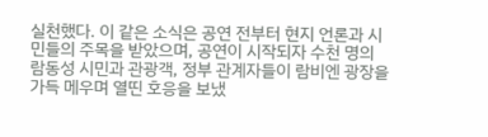실천했다. 이 같은 소식은 공연 전부터 현지 언론과 시민들의 주목을 받았으며, 공연이 시작되자 수천 명의 람동성 시민과 관광객, 정부 관계자들이 람비엔 광장을 가득 메우며 열띤 호응을 보냈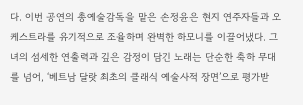다. 이번 공연의 총예술감독을 맡은 손정윤은 현지 연주자들과 오케스트라를 유기적으로 조율하며 완벽한 하모니를 이끌어냈다. 그녀의 섬세한 연출력과 깊은 감정이 담긴 노래는 단순한 축하 무대를 넘어, ‘베트남 달랏 최초의 클래식 예술사적 장면’으로 평가받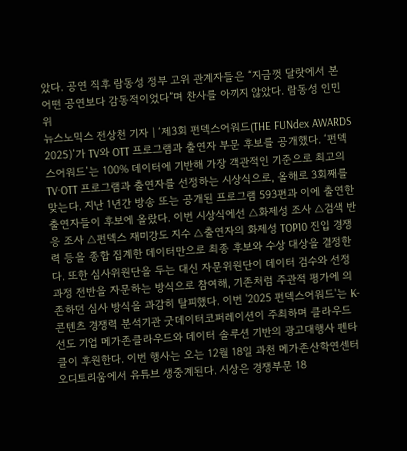았다. 공연 직후 람동성 정부 고위 관계자들은 “지금껏 달랏에서 본 어떤 공연보다 감동적이었다”며 찬사를 아끼지 않았다. 람동성 인민위
뉴스노믹스 전상천 기자 | ‘제3회 펀덱스어워드(THE FUNdex AWARDS 2025)’가 TV와 OTT 프로그램과 출연자 부문 후보를 공개했다. ‘펀덱스어워드’는 100% 데이터에 기반해 가장 객관적인 기준으로 최고의 TV·OTT 프로그램과 출연자를 선정하는 시상식으로, 올해로 3회째를 맞는다. 지난 1년간 방송 또는 공개된 프로그램 593편과 이에 출연한 출연자들이 후보에 올랐다. 이번 시상식에선 △화제성 조사 △검색 반응 조사 △펀덱스 재미강도 지수 △출연자의 화제성 TOP10 진입 경쟁력 등을 종합 집계한 데이터만으로 최종 후보와 수상 대상을 결정한다. 또한 심사위원단을 두는 대신 자문위원단이 데이터 검수와 선정 과정 전반을 자문하는 방식으로 참여해, 기존처럼 주관적 평가에 의존하던 심사 방식을 과감히 탈피했다. 이번 '2025 펀덱스어워드'는 K-콘텐츠 경쟁력 분석기관 굿데이터코퍼레이션이 주최하며 클라우드 선도 기업 메가존클라우드와 데이터 솔루션 기반의 광고대행사 펜타클이 후원한다. 이번 행사는 오는 12월 18일 과천 메가존산학연센터 오디토리움에서 유튜브 생중계된다. 시상은 경쟁부문 18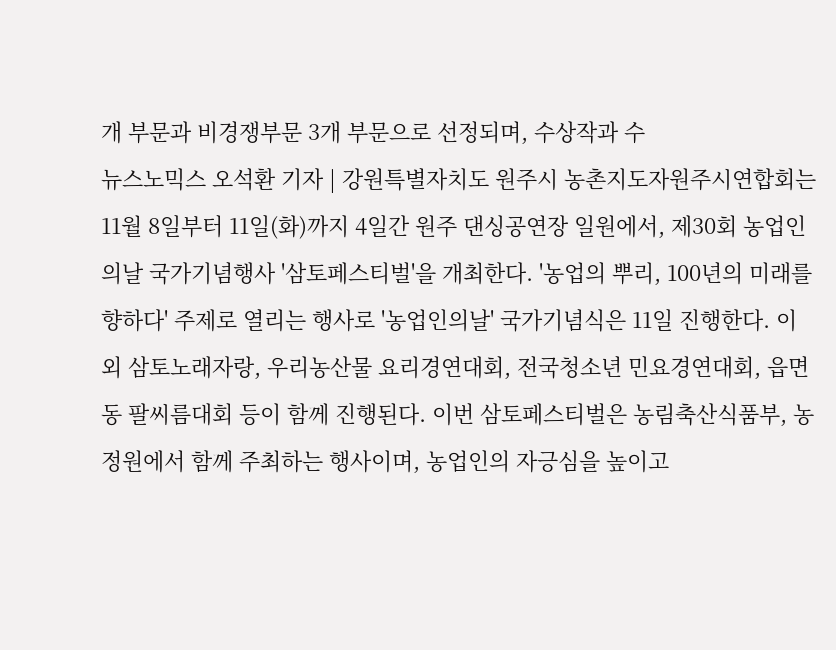개 부문과 비경쟁부문 3개 부문으로 선정되며, 수상작과 수
뉴스노믹스 오석환 기자 | 강원특별자치도 원주시 농촌지도자원주시연합회는 11월 8일부터 11일(화)까지 4일간 원주 댄싱공연장 일원에서, 제30회 농업인의날 국가기념행사 '삼토페스티벌'을 개최한다. '농업의 뿌리, 100년의 미래를 향하다' 주제로 열리는 행사로 '농업인의날' 국가기념식은 11일 진행한다. 이외 삼토노래자랑, 우리농산물 요리경연대회, 전국청소년 민요경연대회, 읍면동 팔씨름대회 등이 함께 진행된다. 이번 삼토페스티벌은 농림축산식품부, 농정원에서 함께 주최하는 행사이며, 농업인의 자긍심을 높이고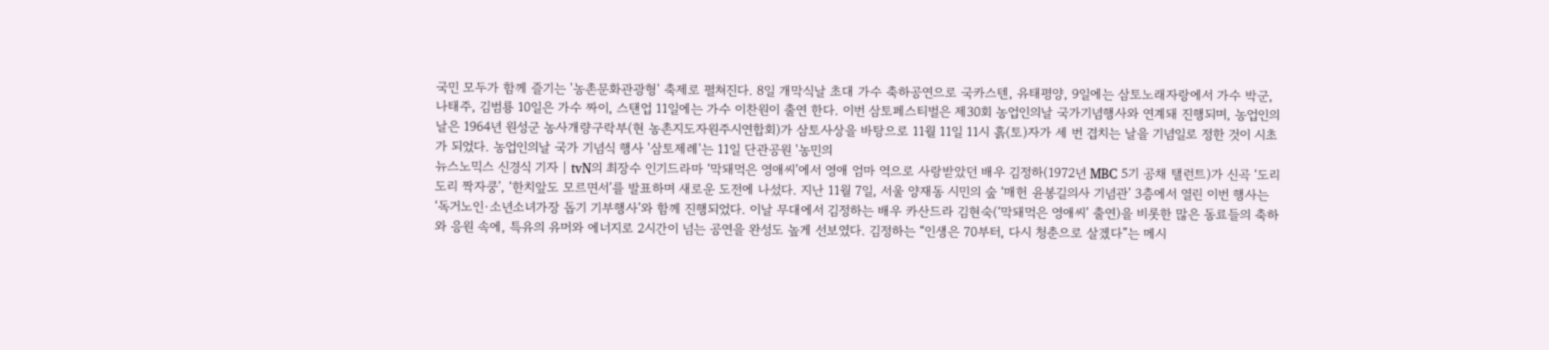국민 모두가 함께 즐기는 '농촌문화관광형' 축제로 펼쳐진다. 8일 개막식날 초대 가수 축하공연으로 국카스텐, 유태평양, 9일에는 삼토노래자랑에서 가수 박군, 나태주, 김범룡 10일은 가수 짜이, 스탠업 11일에는 가수 이찬원이 출연 한다. 이번 삼토페스티벌은 제30회 농업인의날 국가기념행사와 연계돼 진행되며, 농업인의날은 1964년 원성군 농사개량구락부(현 농촌지도자원주시연합회)가 삼토사상을 바탕으로 11월 11일 11시 흙(토)자가 세 번 겹치는 날을 기념일로 정한 것이 시초가 되었다. 농업인의날 국가 기념식 행사 '삼토제례'는 11일 단관공원 '농민의
뉴스노믹스 신경식 기자 | tvN의 최장수 인기드라마 ‘막돼먹은 영애씨’에서 영애 엄마 역으로 사랑받았던 배우 김정하(1972년 MBC 5기 공채 탤런트)가 신곡 ‘도리도리 짝자쿵’, ‘한치앞도 모르면서’를 발표하며 새로운 도전에 나섰다. 지난 11월 7일, 서울 양재동 시민의 숲 ‘매헌 윤봉길의사 기념관’ 3층에서 열린 이번 행사는 ‘독거노인·소년소녀가장 돕기 기부행사’와 함께 진행되었다. 이날 무대에서 김정하는 배우 카산드라 김현숙(‘막돼먹은 영애씨’ 출연)을 비롯한 많은 동료들의 축하와 응원 속에, 특유의 유머와 에너지로 2시간이 넘는 공연을 완성도 높게 선보였다. 김정하는 “인생은 70부터, 다시 청춘으로 살겠다”는 메시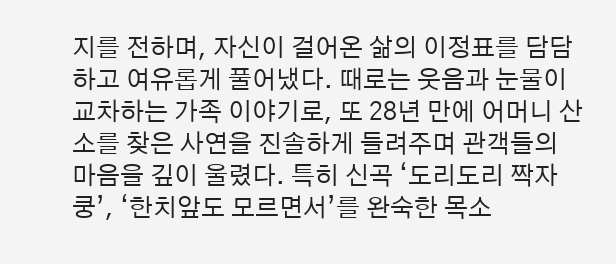지를 전하며, 자신이 걸어온 삶의 이정표를 담담하고 여유롭게 풀어냈다. 때로는 웃음과 눈물이 교차하는 가족 이야기로, 또 28년 만에 어머니 산소를 찾은 사연을 진솔하게 들려주며 관객들의 마음을 깊이 울렸다. 특히 신곡 ‘도리도리 짝자쿵’, ‘한치앞도 모르면서’를 완숙한 목소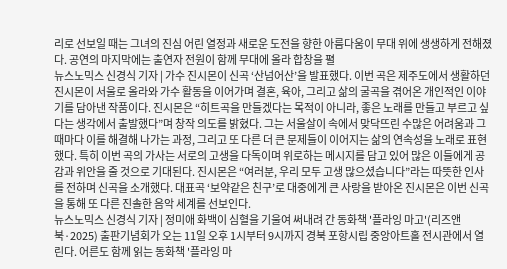리로 선보일 때는 그녀의 진심 어린 열정과 새로운 도전을 향한 아름다움이 무대 위에 생생하게 전해졌다. 공연의 마지막에는 출연자 전원이 함께 무대에 올라 합창을 펼
뉴스노믹스 신경식 기자 | 가수 진시몬이 신곡 ‘산넘어산’을 발표했다. 이번 곡은 제주도에서 생활하던 진시몬이 서울로 올라와 가수 활동을 이어가며 결혼, 육아, 그리고 삶의 굴곡을 겪어온 개인적인 이야기를 담아낸 작품이다. 진시몬은 “히트곡을 만들겠다는 목적이 아니라, 좋은 노래를 만들고 부르고 싶다는 생각에서 출발했다”며 창작 의도를 밝혔다. 그는 서울살이 속에서 맞닥뜨린 수많은 어려움과 그때마다 이를 해결해 나가는 과정, 그리고 또 다른 더 큰 문제들이 이어지는 삶의 연속성을 노래로 표현했다. 특히 이번 곡의 가사는 서로의 고생을 다독이며 위로하는 메시지를 담고 있어 많은 이들에게 공감과 위안을 줄 것으로 기대된다. 진시몬은 “여러분, 우리 모두 고생 많으셨습니다”라는 따뜻한 인사를 전하며 신곡을 소개했다. 대표곡 ‘보약같은 친구’로 대중에게 큰 사랑을 받아온 진시몬은 이번 신곡을 통해 또 다른 진솔한 음악 세계를 선보인다.
뉴스노믹스 신경식 기자 | 정미애 화백이 심혈을 기울여 써내려 간 동화책 '플라잉 마고'(리즈앤북·2025) 출판기념회가 오는 11일 오후 1시부터 9시까지 경북 포항시립 중앙아트홀 전시관에서 열린다. 어른도 함께 읽는 동화책 '플라잉 마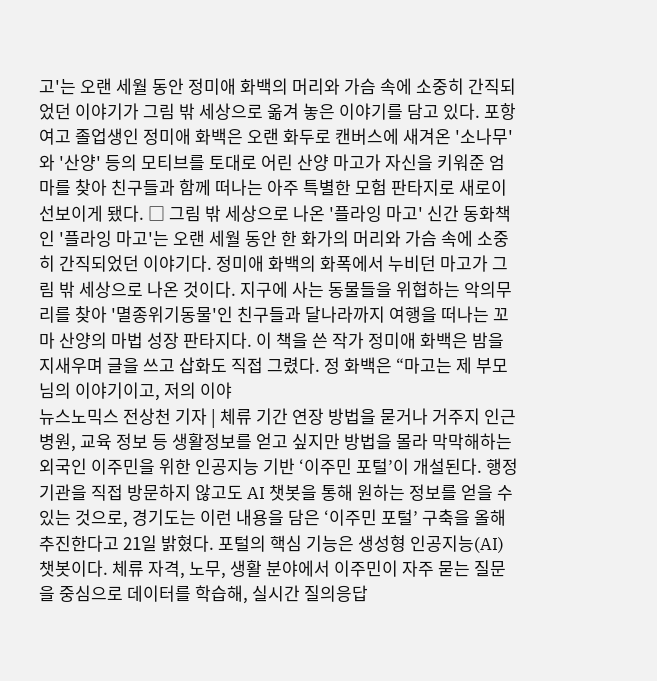고'는 오랜 세월 동안 정미애 화백의 머리와 가슴 속에 소중히 간직되었던 이야기가 그림 밖 세상으로 옮겨 놓은 이야기를 담고 있다. 포항여고 졸업생인 정미애 화백은 오랜 화두로 캔버스에 새겨온 '소나무'와 '산양' 등의 모티브를 토대로 어린 산양 마고가 자신을 키워준 엄마를 찾아 친구들과 함께 떠나는 아주 특별한 모험 판타지로 새로이 선보이게 됐다. □ 그림 밖 세상으로 나온 '플라잉 마고' 신간 동화책인 '플라잉 마고'는 오랜 세월 동안 한 화가의 머리와 가슴 속에 소중히 간직되었던 이야기다. 정미애 화백의 화폭에서 누비던 마고가 그림 밖 세상으로 나온 것이다. 지구에 사는 동물들을 위협하는 악의무리를 찾아 '멸종위기동물'인 친구들과 달나라까지 여행을 떠나는 꼬마 산양의 마법 성장 판타지다. 이 책을 쓴 작가 정미애 화백은 밤을 지새우며 글을 쓰고 삽화도 직접 그렸다. 정 화백은 “마고는 제 부모님의 이야기이고, 저의 이야
뉴스노믹스 전상천 기자 | 체류 기간 연장 방법을 묻거나 거주지 인근 병원, 교육 정보 등 생활정보를 얻고 싶지만 방법을 몰라 막막해하는 외국인 이주민을 위한 인공지능 기반 ‘이주민 포털’이 개설된다. 행정기관을 직접 방문하지 않고도 AI 챗봇을 통해 원하는 정보를 얻을 수 있는 것으로, 경기도는 이런 내용을 담은 ‘이주민 포털’ 구축을 올해 추진한다고 21일 밝혔다. 포털의 핵심 기능은 생성형 인공지능(AI) 챗봇이다. 체류 자격, 노무, 생활 분야에서 이주민이 자주 묻는 질문을 중심으로 데이터를 학습해, 실시간 질의응답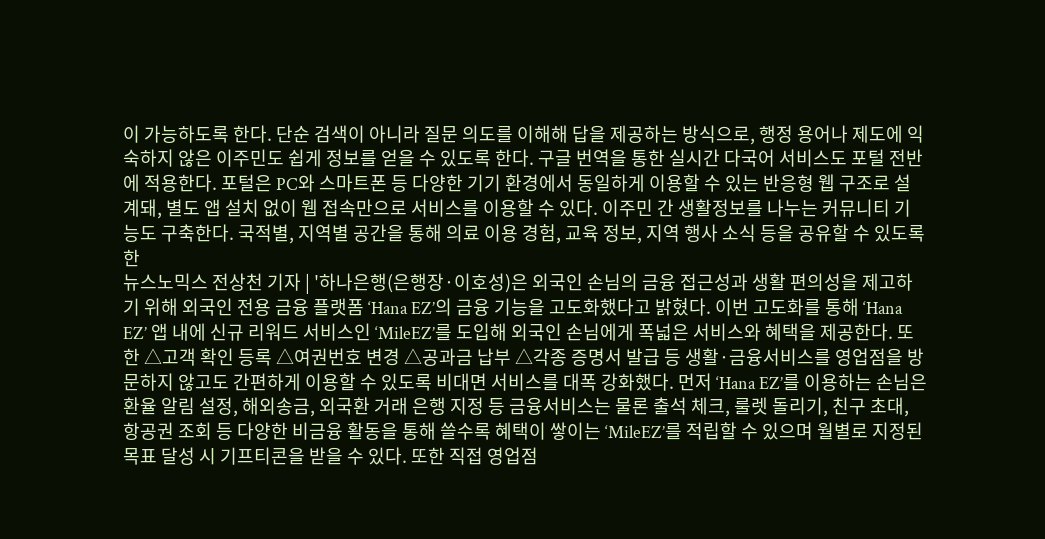이 가능하도록 한다. 단순 검색이 아니라 질문 의도를 이해해 답을 제공하는 방식으로, 행정 용어나 제도에 익숙하지 않은 이주민도 쉽게 정보를 얻을 수 있도록 한다. 구글 번역을 통한 실시간 다국어 서비스도 포털 전반에 적용한다. 포털은 PC와 스마트폰 등 다양한 기기 환경에서 동일하게 이용할 수 있는 반응형 웹 구조로 설계돼, 별도 앱 설치 없이 웹 접속만으로 서비스를 이용할 수 있다. 이주민 간 생활정보를 나누는 커뮤니티 기능도 구축한다. 국적별, 지역별 공간을 통해 의료 이용 경험, 교육 정보, 지역 행사 소식 등을 공유할 수 있도록 한
뉴스노믹스 전상천 기자 | '하나은행(은행장·이호성)은 외국인 손님의 금융 접근성과 생활 편의성을 제고하기 위해 외국인 전용 금융 플랫폼 ‘Hana EZ’의 금융 기능을 고도화했다고 밝혔다. 이번 고도화를 통해 ‘Hana EZ’ 앱 내에 신규 리워드 서비스인 ‘MileEZ’를 도입해 외국인 손님에게 폭넓은 서비스와 혜택을 제공한다. 또한 △고객 확인 등록 △여권번호 변경 △공과금 납부 △각종 증명서 발급 등 생활·금융서비스를 영업점을 방문하지 않고도 간편하게 이용할 수 있도록 비대면 서비스를 대폭 강화했다. 먼저 ‘Hana EZ’를 이용하는 손님은 환율 알림 설정, 해외송금, 외국환 거래 은행 지정 등 금융서비스는 물론 출석 체크, 룰렛 돌리기, 친구 초대, 항공권 조회 등 다양한 비금융 활동을 통해 쓸수록 혜택이 쌓이는 ‘MileEZ’를 적립할 수 있으며 월별로 지정된 목표 달성 시 기프티콘을 받을 수 있다. 또한 직접 영업점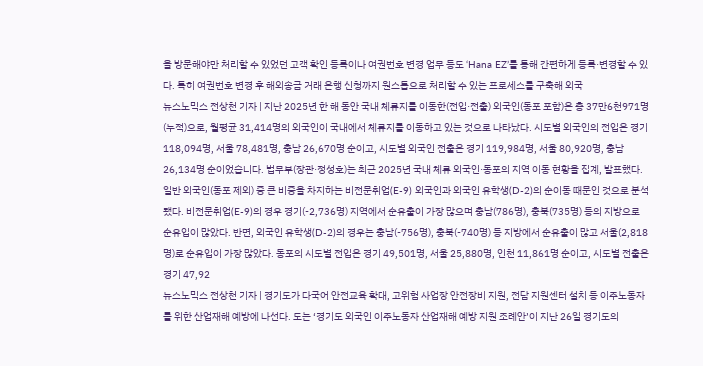을 방문해야만 처리할 수 있었던 고객 확인 등록이나 여권번호 변경 업무 등도 ‘Hana EZ’를 통해 간편하게 등록·변경할 수 있다. 특히 여권번호 변경 후 해외송금 거래 은행 신청까지 원스톱으로 처리할 수 있는 프로세스를 구축해 외국
뉴스노믹스 전상천 기자 | 지난 2025년 한 해 동안 국내 체류지를 이동한(전입·전출) 외국인(동포 포함)은 총 37만6천971명(누적)으로, 월평균 31,414명의 외국인이 국내에서 체류지를 이동하고 있는 것으로 나타났다. 시도별 외국인의 전입은 경기 118,094명, 서울 78,481명, 충남 26,670명 순이고, 시도별 외국인 전출은 경기 119,984명, 서울 80,920명, 충남 26,134명 순이었습니다. 법무부(장관·정성호)는 최근 2025년 국내 체류 외국인·동포의 지역 이동 현황을 집계, 발표했다. 일반 외국인(동포 제외) 중 큰 비중을 차지하는 비전문취업(E-9) 외국인과 외국인 유학생(D-2)의 순이동 때문인 것으로 분석됐다. 비전문취업(E-9)의 경우 경기(-2,736명) 지역에서 순유출이 가장 많으며 충남(786명), 충북(735명) 등의 지방으로 순유입이 많았다. 반면, 외국인 유학생(D-2)의 경우는 충남(-756명), 충북(-740명) 등 지방에서 순유출이 많고 서울(2,818명)로 순유입이 가장 많았다. 동포의 시도별 전입은 경기 49,501명, 서울 25,880명, 인천 11,861명 순이고, 시도별 전출은 경기 47,92
뉴스노믹스 전상천 기자 | 경기도가 다국어 안전교육 확대, 고위험 사업장 안전장비 지원, 전담 지원센터 설치 등 이주노동자를 위한 산업재해 예방에 나선다. 도는 ‘경기도 외국인 이주노동자 산업재해 예방 지원 조례안’이 지난 26일 경기도의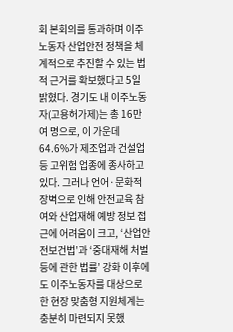회 본회의를 통과하며 이주노동자 산업안전 정책을 체계적으로 추진할 수 있는 법적 근거를 확보했다고 5일 밝혔다. 경기도 내 이주노동자(고용허가제)는 총 16만여 명으로, 이 가운데 64.6%가 제조업과 건설업 등 고위험 업종에 종사하고 있다. 그러나 언어·문화적 장벽으로 인해 안전교육 참여와 산업재해 예방 정보 접근에 어려움이 크고, ‘산업안전보건법’과 ‘중대재해 처벌 등에 관한 법률’ 강화 이후에도 이주노동자를 대상으로 한 현장 맞춤형 지원체계는 충분히 마련되지 못했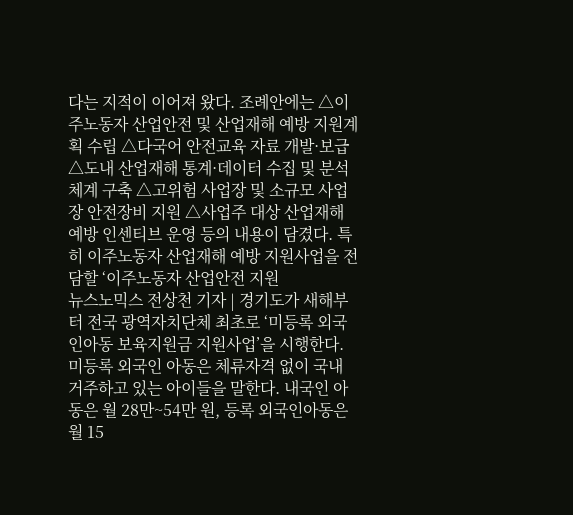다는 지적이 이어져 왔다. 조례안에는 △이주노동자 산업안전 및 산업재해 예방 지원계획 수립 △다국어 안전교육 자료 개발·보급 △도내 산업재해 통계·데이터 수집 및 분석체계 구축 △고위험 사업장 및 소규모 사업장 안전장비 지원 △사업주 대상 산업재해 예방 인센티브 운영 등의 내용이 담겼다. 특히 이주노동자 산업재해 예방 지원사업을 전담할 ‘이주노동자 산업안전 지원
뉴스노믹스 전상천 기자 | 경기도가 새해부터 전국 광역자치단체 최초로 ‘미등록 외국인아동 보육지원금 지원사업’을 시행한다. 미등록 외국인 아동은 체류자격 없이 국내 거주하고 있는 아이들을 말한다. 내국인 아동은 월 28만~54만 원, 등록 외국인아동은 월 15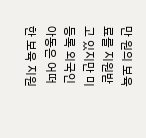만 원의 보육료를 지원받고 있지만 미등록 외국인아동은 어떠한 보육 지원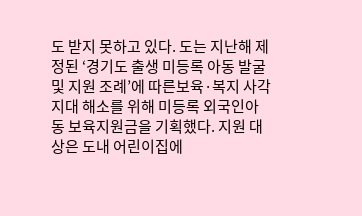도 받지 못하고 있다. 도는 지난해 제정된 ‘경기도 출생 미등록 아동 발굴 및 지원 조례’에 따른보육·복지 사각지대 해소를 위해 미등록 외국인아동 보육지원금을 기획했다. 지원 대상은 도내 어린이집에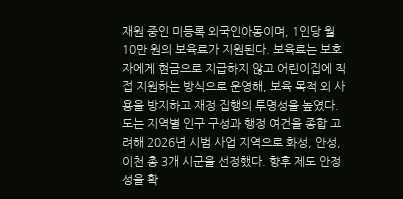재원 중인 미등록 외국인아동이며, 1인당 월 10만 원의 보육료가 지원된다. 보육료는 보호자에게 현금으로 지급하지 않고 어린이집에 직접 지원하는 방식으로 운영해, 보육 목적 외 사용을 방지하고 재정 집행의 투명성을 높였다. 도는 지역별 인구 구성과 행정 여건을 종합 고려해 2026년 시범 사업 지역으로 화성, 안성, 이천 총 3개 시군을 선정했다. 향후 제도 안정성을 확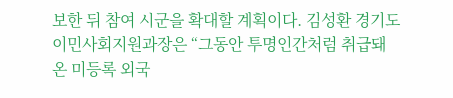보한 뒤 참여 시군을 확대할 계획이다. 김성환 경기도 이민사회지원과장은 “그동안 투명인간처럼 취급돼 온 미등록 외국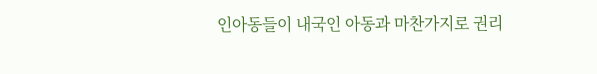인아동들이 내국인 아동과 마찬가지로 권리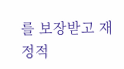를 보장받고 재정적